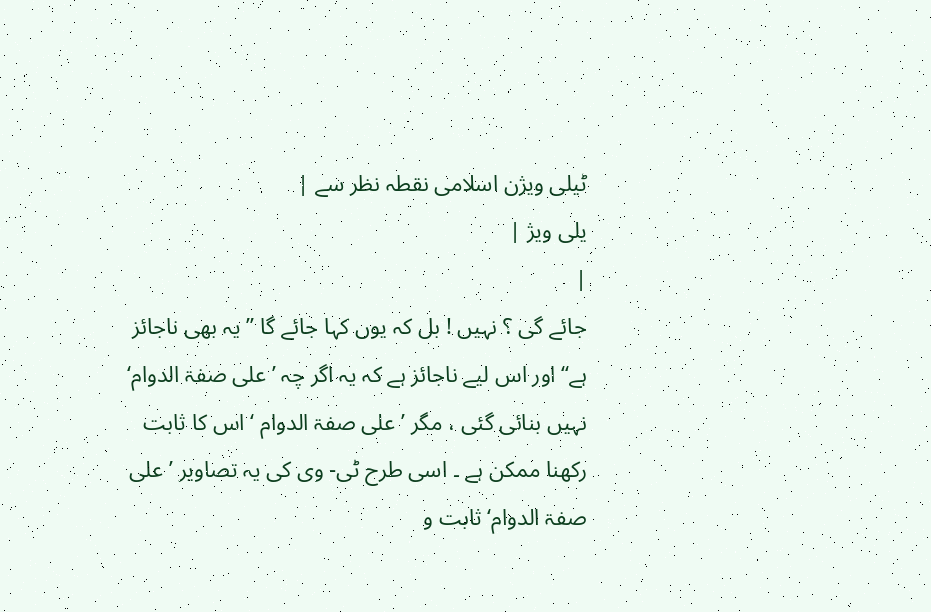ٹیلی ویژن اسلامی نقطہ نظر سے |
یلی ویژ |
|
جائے گی ؟ نہیں ! بل کہ یوں کہا جائے گا ’’یہ بھی ناجائز ہے‘‘ اور اس لیے ناجائز ہے کہ یہ اگر چہ ’ علی صفۃ الدوام‘ نہیں بنائی گئی ، مگر ’علی صفۃ الدوام ‘ اس کا ثابت رکھنا ممکن ہے ۔ اسی طرح ٹی- وی کی یہ تصاویر ’علی صفۃ الدوام‘ ثابت و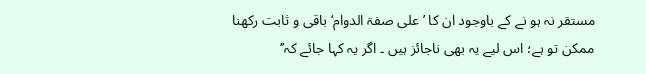مستقر نہ ہو نے کے باوجود ان کا ’علی صفۃ الدوام‘ باقی و ثابت رکھنا ممکن تو ہے؛ اس لیے یہ بھی ناجائز ہیں ۔ اگر یہ کہا جائے کہ’’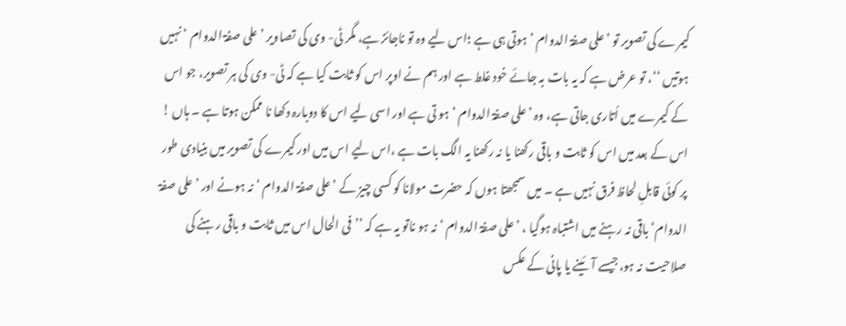کیمرے کی تصویر تو ’علی صفۃ الدوام ‘ ہوتی ہی ہے ؛اس لیے وہ تو ناجائز ہے، مگر ٹی- وی کی تصاویر ’علی صفۃ الدوام ‘ نہیں ہوتیں ‘‘، تو عرض ہے کہ یہ بات بہ جائے خود غلط ہے اور ہم نے اوپر اس کو ثابت کیا ہے کہ ٹی- وی کی ہر تصویر، جو اس کے کیمرے میں اُتاری جاتی ہے، وہ ’علی صفۃ الدوام ‘ ہو تی ہے اور اسی لیے اس کا دوبارہ دکھا نا ممکن ہوتا ہے ۔ ہاں ! اس کے بعد میں اس کو ثابت و باقی رکھنا یا نہ رکھنا یہ الگ بات ہے ،اس لیے اس میں اور کیمرے کی تصویر میں بنیادی طور پر کوئی قابلِ لحاظ فرق نہیں ہے ۔ میں سمجھتا ہوں کہ حضرت مولانا کو کسی چیز کے ’علی صفۃ الدوام ‘ نہ ہونے اور ’علی صفۃ الدوام‘ باقی نہ رہنے میں اشتباہ ہوگیا ، ’علی صفۃ الدوام ‘ نہ ہو ناتو یہ ہے کہ ’’فی الحال اس میں ثابت و باقی رہنے کی صلاحیت نہ ہو،جیسے آئینے یا پانی کے عکس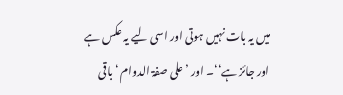میں یہ بات نہیں ہوتی اور اسی لیے یہ عکس ہے اور جائز ہے‘‘۔ اور ’علی صفۃ الدوام ‘ باقی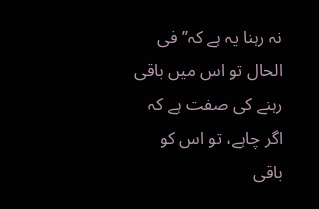نہ رہنا یہ ہے کہ’’ فی الحال تو اس میں باقی رہنے کی صفت ہے کہ اگر چاہے، تو اس کو باقی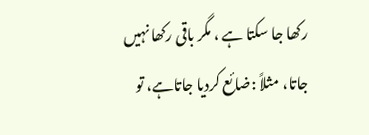رکھا جا سکتا ہے ، مگر باقی رکھا نہیں جاتا، مثلاً :ضائع کردیا جاتاہے، تو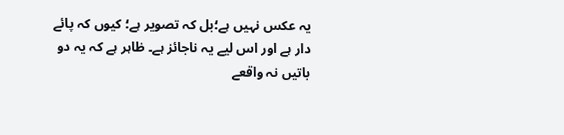یہ عکس نہیں ہے؛بل کہ تصویر ہے؛ کیوں کہ پائے دار ہے اور اس لیے یہ ناجائز ہے۔ ظاہر ہے کہ یہ دو باتیں نہ واقعے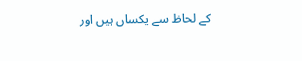کے لحاظ سے یکساں ہیں اور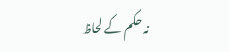نہ حکم کے لحاظ